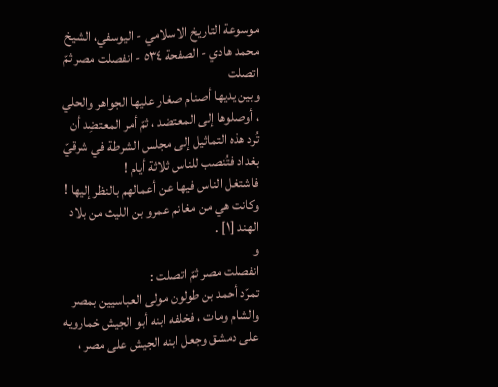موسوعة التاريخ الاسلامي - اليوسفي، الشيخ محمد هادي - الصفحة ٥٣٤ - انفصلت مصر ثمّ اتصلت
وبين يديها أصنام صغار عليها الجواهر والحلي ، أوصلوها إلى المعتضد ، ثمّ أمر المعتضِد أن تُرد هذه التماثيل إلى مجلس الشرطة في شرقيّ بغداد فتُنصب للناس ثلاثة أيام !
فاشتغل الناس فيها عن أعمالهم بالنظر إليها ! وكانت هي من مغانم عمرو بن الليث من بلاد الهند [١] .
و
انفصلت مصر ثمّ اتصلت :
تمرّد أحمد بن طولون مولى العباسيين بمصر والشام ومات ، فخلفه ابنه أبو الجيش خمارويه على دمشق وجعل ابنه الجيش على مصر ،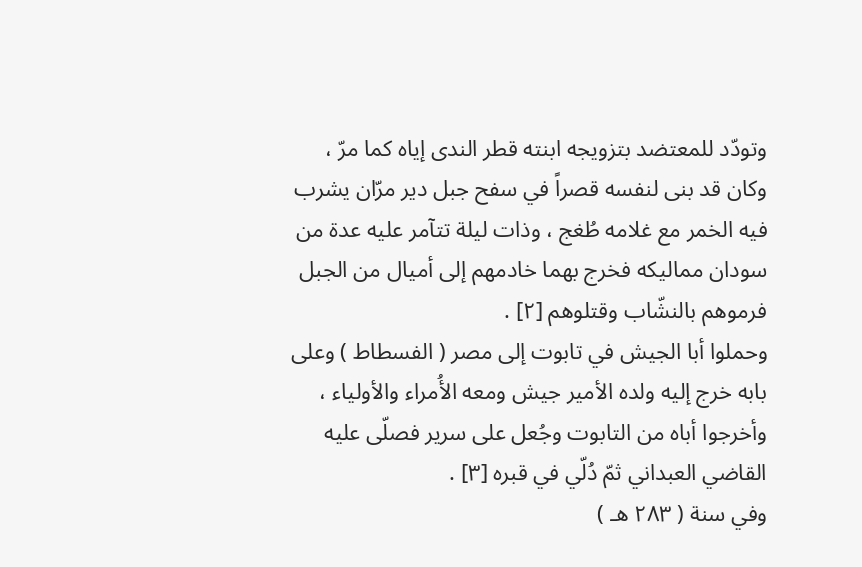وتودّد للمعتضد بتزويجه ابنته قطر الندى إياه كما مرّ ، وكان قد بنى لنفسه قصراً في سفح جبل دير مرّان يشرب فيه الخمر مع غلامه طُغج ، وذات ليلة تتآمر عليه عدة من سودان مماليكه فخرج بهما خادمهم إلى أميال من الجبل فرموهم بالنشّاب وقتلوهم [٢] .
وحملوا أبا الجيش في تابوت إلى مصر ( الفسطاط ) وعلى بابه خرج إليه ولده الأمير جيش ومعه الأُمراء والأولياء ، وأخرجوا أباه من التابوت وجُعل على سرير فصلّى عليه القاضي العبداني ثمّ دُلّي في قبره [٣] .
وفي سنة ( ٢٨٣ هـ )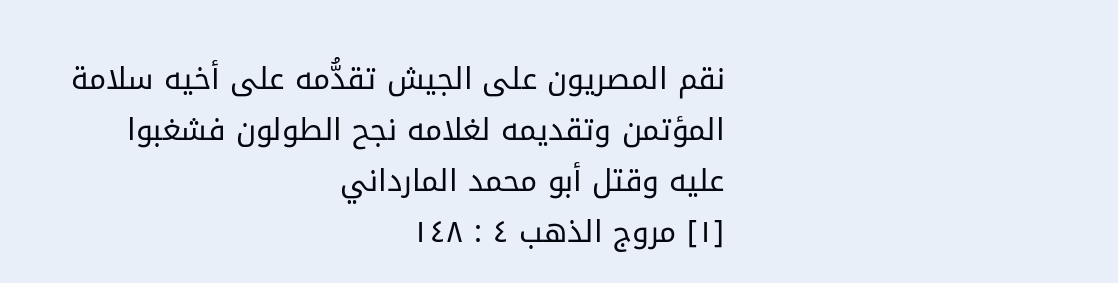نقم المصريون على الجيش تقدُّمه على أخيه سلامة المؤتمن وتقديمه لغلامه نجح الطولون فشغبوا عليه وقتل أبو محمد المارداني
[١] مروج الذهب ٤ : ١٤٨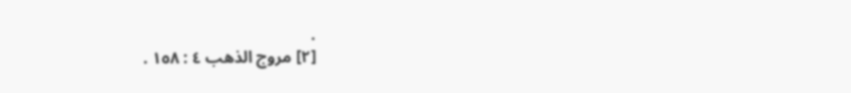.
[٢] مروج الذهب ٤ : ١٥٨ .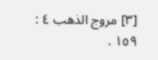[٣] مروج الذهب ٤ : ١٥٩ .